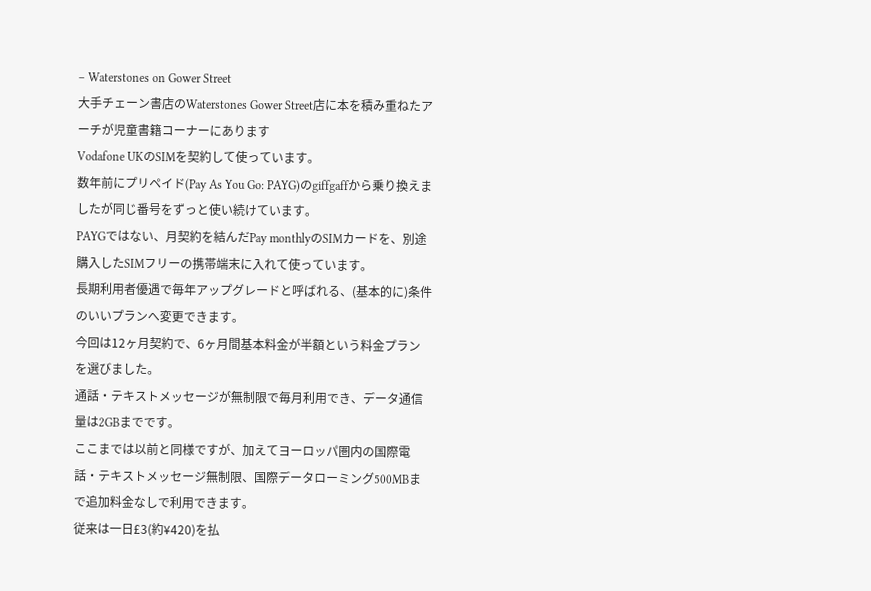– Waterstones on Gower Street
大手チェーン書店のWaterstones Gower Street店に本を積み重ねたアーチが児童書籍コーナーにあります
Vodafone UKのSIMを契約して使っています。
数年前にプリペイド(Pay As You Go: PAYG)のgiffgaffから乗り換えましたが同じ番号をずっと使い続けています。
PAYGではない、月契約を結んだPay monthlyのSIMカードを、別途購入したSIMフリーの携帯端末に入れて使っています。
長期利用者優遇で毎年アップグレードと呼ばれる、(基本的に)条件のいいプランへ変更できます。
今回は12ヶ月契約で、6ヶ月間基本料金が半額という料金プランを選びました。
通話・テキストメッセージが無制限で毎月利用でき、データ通信量は2GBまでです。
ここまでは以前と同様ですが、加えてヨーロッパ圏内の国際電話・テキストメッセージ無制限、国際データローミング500MBまで追加料金なしで利用できます。
従来は一日£3(約¥420)を払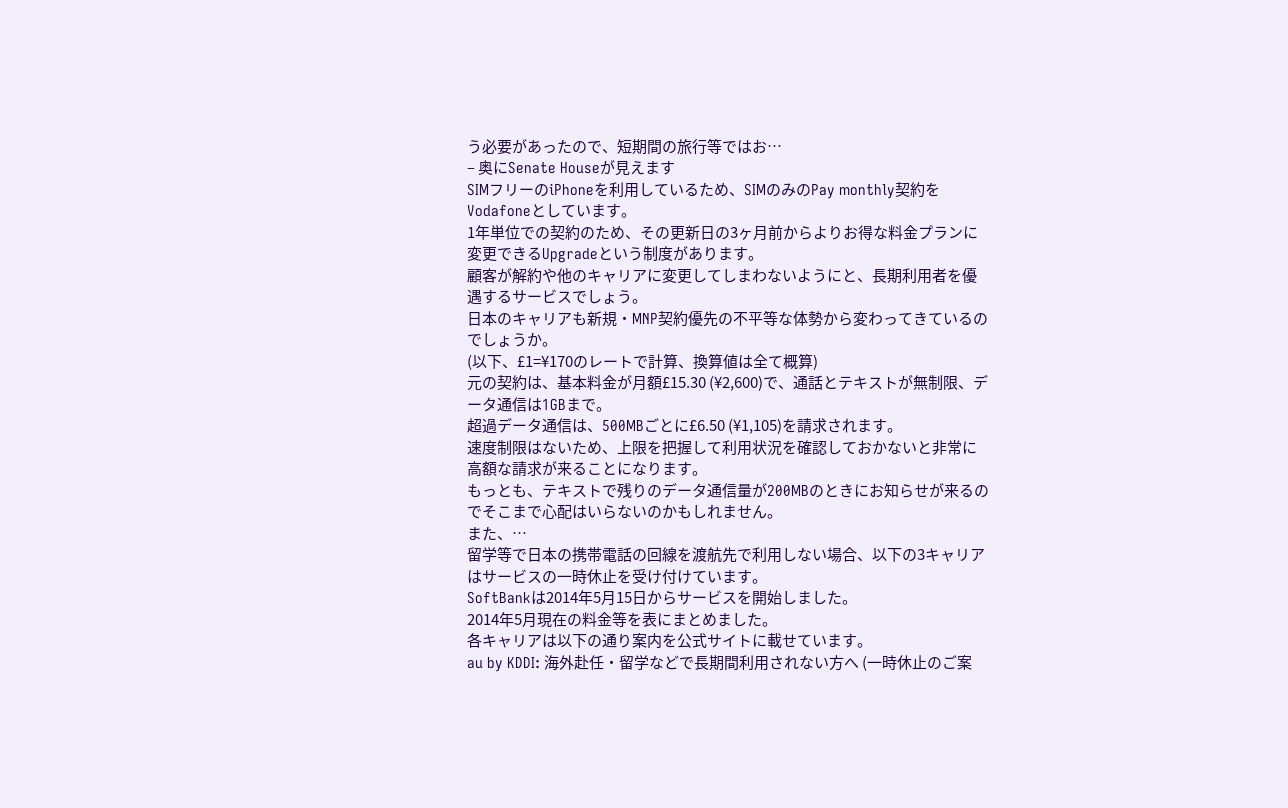う必要があったので、短期間の旅行等ではお…
– 奥にSenate Houseが見えます
SIMフリーのiPhoneを利用しているため、SIMのみのPay monthly契約をVodafoneとしています。
1年単位での契約のため、その更新日の3ヶ月前からよりお得な料金プランに変更できるUpgradeという制度があります。
顧客が解約や他のキャリアに変更してしまわないようにと、長期利用者を優遇するサービスでしょう。
日本のキャリアも新規・MNP契約優先の不平等な体勢から変わってきているのでしょうか。
(以下、£1=¥170のレートで計算、換算値は全て概算)
元の契約は、基本料金が月額£15.30 (¥2,600)で、通話とテキストが無制限、データ通信は1GBまで。
超過データ通信は、500MBごとに£6.50 (¥1,105)を請求されます。
速度制限はないため、上限を把握して利用状況を確認しておかないと非常に高額な請求が来ることになります。
もっとも、テキストで残りのデータ通信量が200MBのときにお知らせが来るのでそこまで心配はいらないのかもしれません。
また、…
留学等で日本の携帯電話の回線を渡航先で利用しない場合、以下の3キャリアはサービスの一時休止を受け付けています。
SoftBankは2014年5月15日からサービスを開始しました。
2014年5月現在の料金等を表にまとめました。
各キャリアは以下の通り案内を公式サイトに載せています。
au by KDDI: 海外赴任・留学などで長期間利用されない方へ (一時休止のご案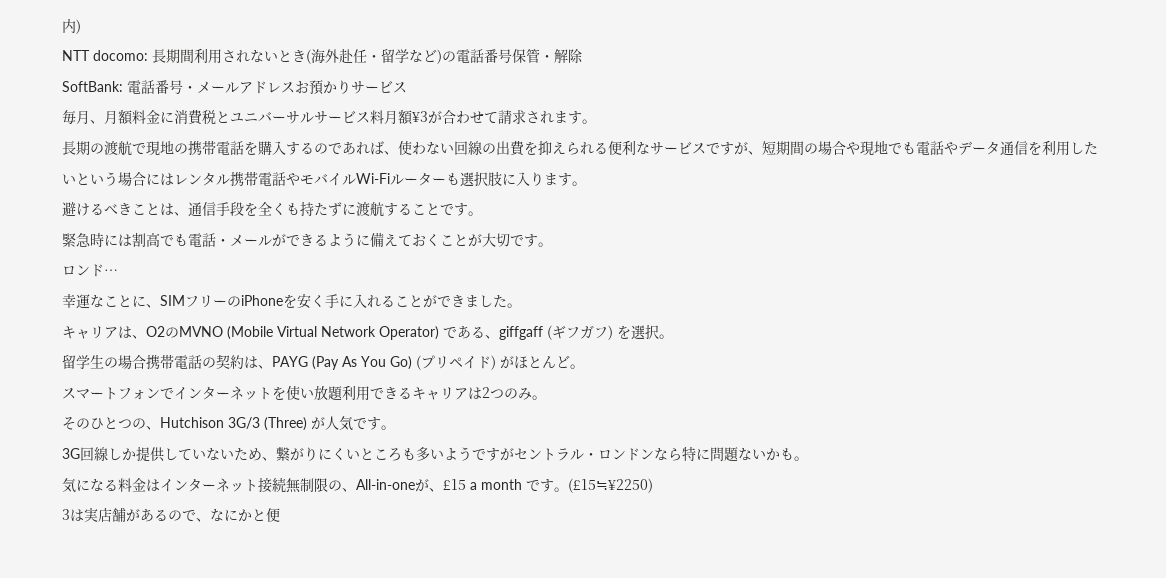内)
NTT docomo: 長期間利用されないとき(海外赴任・留学など)の電話番号保管・解除
SoftBank: 電話番号・メールアドレスお預かりサービス
毎月、月額料金に消費税とユニバーサルサービス料月額¥3が合わせて請求されます。
長期の渡航で現地の携帯電話を購入するのであれば、使わない回線の出費を抑えられる便利なサービスですが、短期間の場合や現地でも電話やデータ通信を利用したいという場合にはレンタル携帯電話やモバイルWi-Fiルーターも選択肢に入ります。
避けるべきことは、通信手段を全くも持たずに渡航することです。
緊急時には割高でも電話・メールができるように備えておくことが大切です。
ロンド…
幸運なことに、SIMフリーのiPhoneを安く手に入れることができました。
キャリアは、O2のMVNO (Mobile Virtual Network Operator) である、giffgaff (ギフガフ) を選択。
留学生の場合携帯電話の契約は、PAYG (Pay As You Go) (プリペイド) がほとんど。
スマートフォンでインターネットを使い放題利用できるキャリアは2つのみ。
そのひとつの、Hutchison 3G/3 (Three) が人気です。
3G回線しか提供していないため、繋がりにくいところも多いようですがセントラル・ロンドンなら特に問題ないかも。
気になる料金はインターネット接続無制限の、All-in-oneが、£15 a month です。(£15≒¥2250)
3は実店舗があるので、なにかと便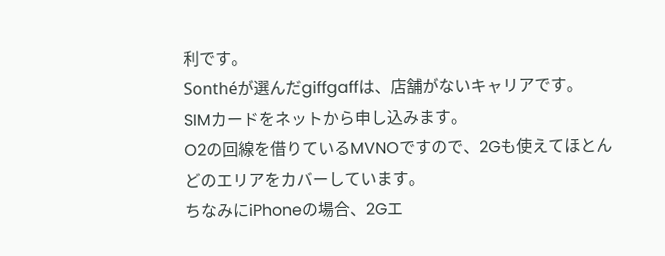利です。
Sonthéが選んだgiffgaffは、店舗がないキャリアです。
SIMカードをネットから申し込みます。
O2の回線を借りているMVNOですので、2Gも使えてほとんどのエリアをカバーしています。
ちなみにiPhoneの場合、2Gエ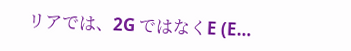リアでは、2G ではなくE (E…